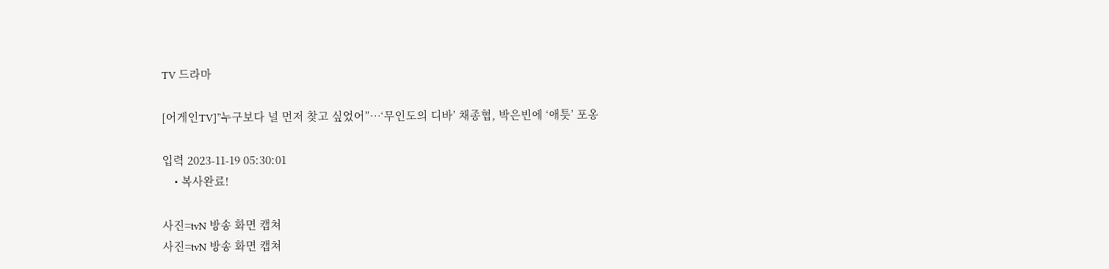TV 드라마

[어게인TV]”누구보다 널 먼저 찾고 싶었어”…‘무인도의 디바’ 채종협, 박은빈에 ‘애틋’ 포옹

입력 2023-11-19 05:30:01
    • 복사완료!

사진=tvN 방송 화면 캡쳐
사진=tvN 방송 화면 캡쳐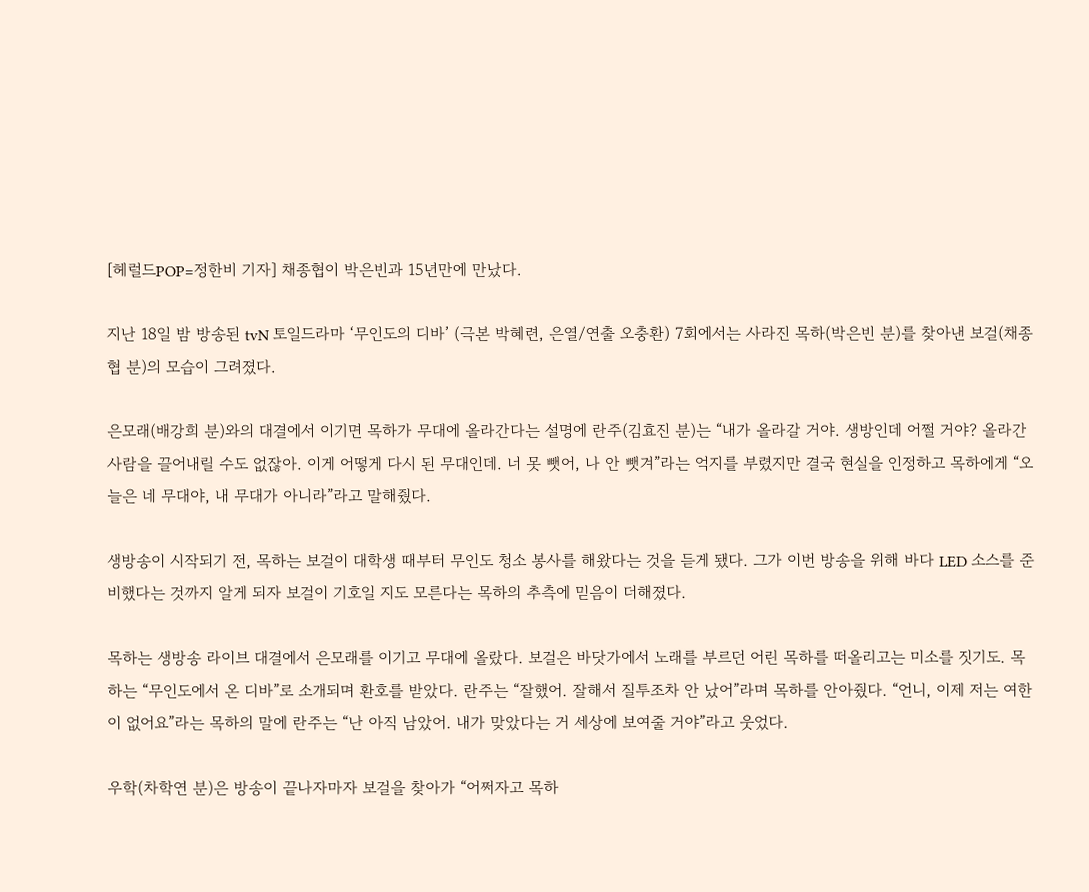[헤럴드POP=정한비 기자] 채종협이 박은빈과 15년만에 만났다.

지난 18일 밤 방송된 tvN 토일드라마 ‘무인도의 디바’ (극본 박혜련, 은열/연출 오충환) 7회에서는 사라진 목하(박은빈 분)를 찾아낸 보걸(채종협 분)의 모습이 그려졌다.

은모래(배강희 분)와의 대결에서 이기면 목하가 무대에 올라간다는 설명에 란주(김효진 분)는 “내가 올라갈 거야. 생방인데 어쩔 거야? 올라간 사람을 끌어내릴 수도 없잖아. 이게 어떻게 다시 된 무대인데. 너 못 뺏어, 나 안 뺏겨”라는 억지를 부렸지만 결국 현실을 인정하고 목하에게 “오늘은 네 무대야, 내 무대가 아니라”라고 말해줬다.

생방송이 시작되기 전, 목하는 보걸이 대학생 때부터 무인도 청소 봉사를 해왔다는 것을 듣게 됐다. 그가 이번 방송을 위해 바다 LED 소스를 준비했다는 것까지 알게 되자 보걸이 기호일 지도 모른다는 목하의 추측에 믿음이 더해졌다.

목하는 생방송 라이브 대결에서 은모래를 이기고 무대에 올랐다. 보걸은 바닷가에서 노래를 부르던 어린 목하를 떠올리고는 미소를 짓기도. 목하는 “무인도에서 온 디바”로 소개되며 환호를 받았다. 란주는 “잘했어. 잘해서 질투조차 안 났어”라며 목하를 안아줬다. “언니, 이제 저는 여한이 없어요”라는 목하의 말에 란주는 “난 아직 남았어. 내가 맞았다는 거 세상에 보여줄 거야”라고 웃었다.

우학(차학연 분)은 방송이 끝나자마자 보걸을 찾아가 “어쩌자고 목하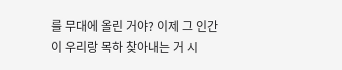를 무대에 올린 거야? 이제 그 인간이 우리랑 목하 찾아내는 거 시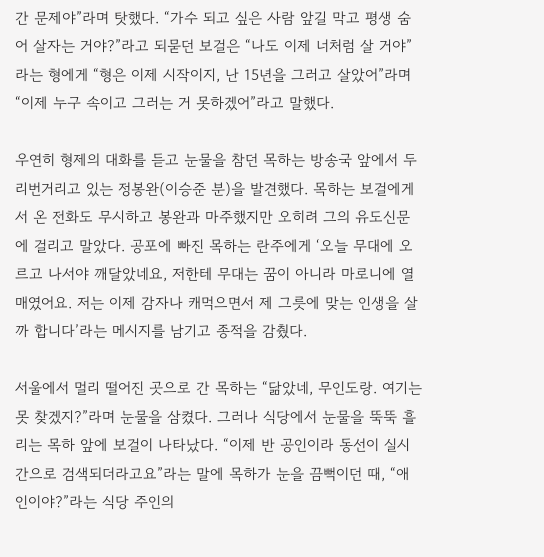간 문제야”라며 탓했다. “가수 되고 싶은 사람 앞길 막고 평생 숨어 살자는 거야?”라고 되묻던 보걸은 “나도 이제 너처럼 살 거야”라는 형에게 “형은 이제 시작이지, 난 15년을 그러고 살았어”라며 “이제 누구 속이고 그러는 거 못하겠어”라고 말했다.

우연히 형제의 대화를 듣고 눈물을 참던 목하는 방송국 앞에서 두리번거리고 있는 정봉완(이승준 분)을 발견했다. 목하는 보걸에게서 온 전화도 무시하고 봉완과 마주했지만 오히려 그의 유도신문에 걸리고 말았다. 공포에 빠진 목하는 란주에게 ‘오늘 무대에 오르고 나서야 깨달았네요, 저한테 무대는 꿈이 아니라 마로니에 열매였어요. 저는 이제 감자나 캐먹으면서 제 그릇에 맞는 인생을 살까 합니다’라는 메시지를 남기고 종적을 감췄다.

서울에서 멀리 떨어진 곳으로 간 목하는 “닮았네, 무인도랑. 여기는 못 찾겠지?”라며 눈물을 삼켰다. 그러나 식당에서 눈물을 뚝뚝 흘리는 목하 앞에 보걸이 나타났다. “이제 반 공인이라 동선이 실시간으로 검색되더라고요”라는 말에 목하가 눈을 끔뻑이던 때, “애인이야?”라는 식당 주인의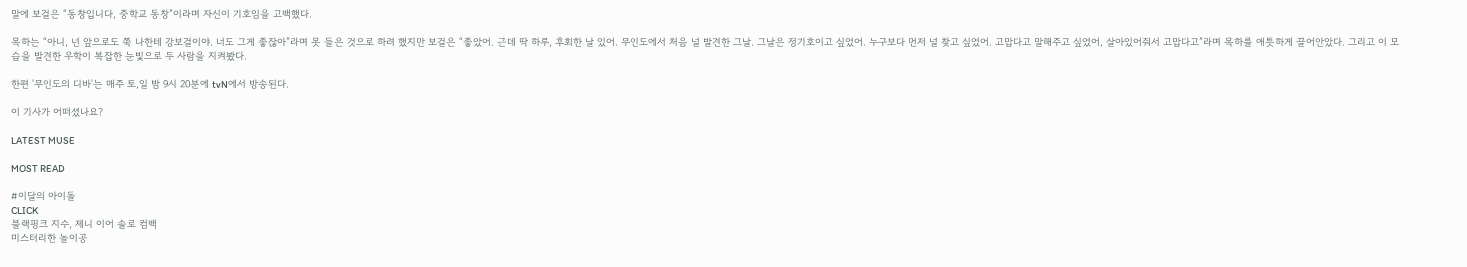말에 보걸은 “동창입니다, 중학교 동창”이라며 자신이 기호임을 고백했다.

목하는 “아니, 넌 앞으로도 쭉 나한테 강보걸이야. 너도 그게 좋잖아”라며 못 들은 것으로 하려 했지만 보걸은 “좋았어. 근데 딱 하루, 후회한 날 있어. 무인도에서 처음 널 발견한 그날. 그날은 정기호이고 싶었어. 누구보다 먼저 널 찾고 싶었어. 고맙다고 말해주고 싶었어, 살아있어줘서 고맙다고”라며 목하를 애틋하게 끌어안았다. 그리고 이 모습을 발견한 우학이 복잡한 눈빛으로 두 사람을 지켜봤다.

한편 '무인도의 디바'는 매주 토,일 밤 9시 20분에 tvN에서 방송된다.

이 기사가 어떠셨나요?

LATEST MUSE

MOST READ

#이달의 아이돌
CLICK
블랙핑크 지수, 제니 이어 솔로 컴백
미스터리한 놀이공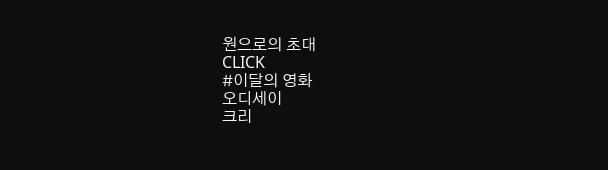원으로의 초대
CLICK
#이달의 영화
오디세이
크리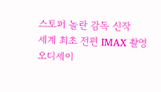스토퍼 놀란 감독 신작
세계 최초 전편 IMAX 촬영
오디세이